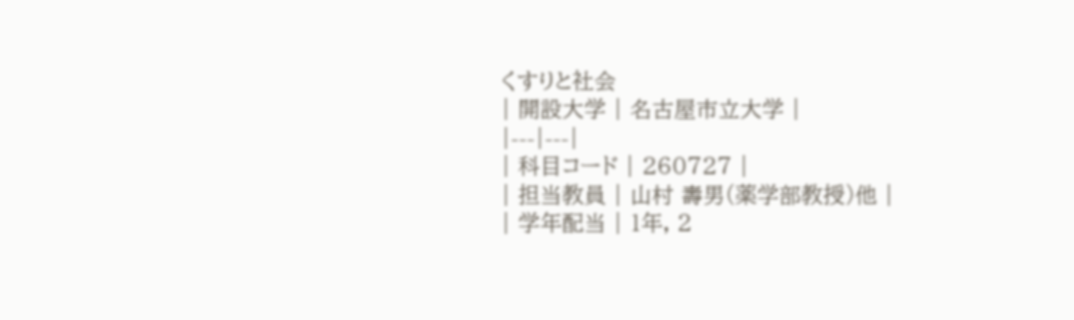くすりと社会
| 開設大学 | 名古屋市立大学 |
|---|---|
| 科目コード | 260727 |
| 担当教員 | 山村 壽男(薬学部教授)他 |
| 学年配当 | 1年, 2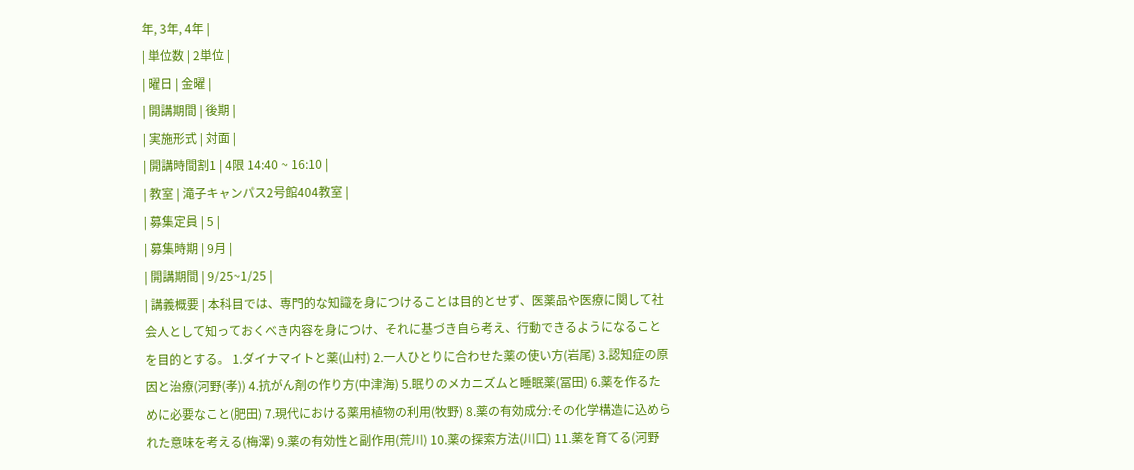年, 3年, 4年 |
| 単位数 | 2単位 |
| 曜日 | 金曜 |
| 開講期間 | 後期 |
| 実施形式 | 対面 |
| 開講時間割1 | 4限 14:40 ~ 16:10 |
| 教室 | 滝子キャンパス2号館404教室 |
| 募集定員 | 5 |
| 募集時期 | 9月 |
| 開講期間 | 9/25~1/25 |
| 講義概要 | 本科目では、専門的な知識を身につけることは目的とせず、医薬品や医療に関して社会人として知っておくべき内容を身につけ、それに基づき自ら考え、行動できるようになることを目的とする。 1.ダイナマイトと薬(山村) 2.一人ひとりに合わせた薬の使い方(岩尾) 3.認知症の原因と治療(河野(孝)) 4.抗がん剤の作り方(中津海) 5.眠りのメカニズムと睡眠薬(冨田) 6.薬を作るために必要なこと(肥田) 7.現代における薬用植物の利用(牧野) 8.薬の有効成分:その化学構造に込められた意味を考える(梅澤) 9.薬の有効性と副作用(荒川) 10.薬の探索方法(川口) 11.薬を育てる(河野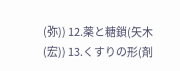(弥)) 12.薬と糖鎖(矢木(宏)) 13.くすりの形(剤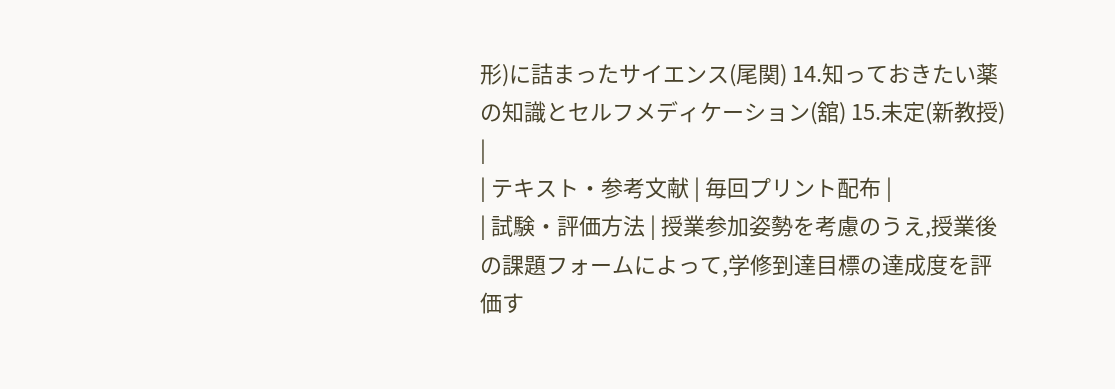形)に詰まったサイエンス(尾関) 14.知っておきたい薬の知識とセルフメディケーション(舘) 15.未定(新教授) |
| テキスト・参考文献 | 毎回プリント配布 |
| 試験・評価方法 | 授業参加姿勢を考慮のうえ,授業後の課題フォームによって,学修到達目標の達成度を評価す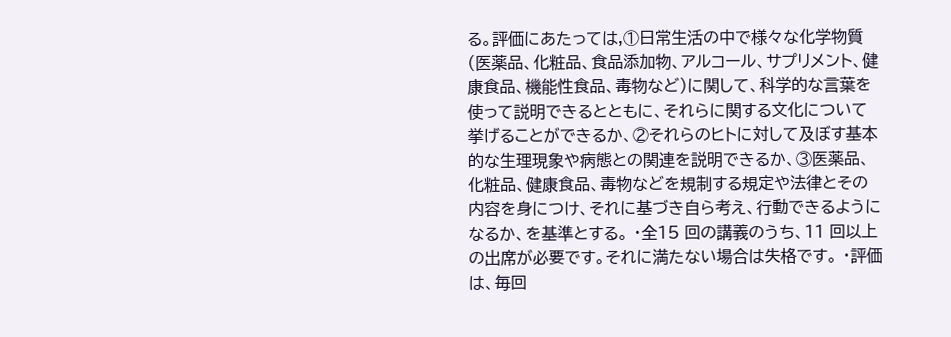る。評価にあたっては,①日常生活の中で様々な化学物質(医薬品、化粧品、食品添加物、アルコール、サプリメント、健康食品、機能性食品、毒物など)に関して、科学的な言葉を使って説明できるとともに、それらに関する文化について挙げることができるか、②それらのヒトに対して及ぼす基本的な生理現象や病態との関連を説明できるか、③医薬品、化粧品、健康食品、毒物などを規制する規定や法律とその内容を身につけ、それに基づき自ら考え、行動できるようになるか、を基準とする。 ・全15 回の講義のうち、11 回以上の出席が必要です。それに満たない場合は失格です。 ・評価は、毎回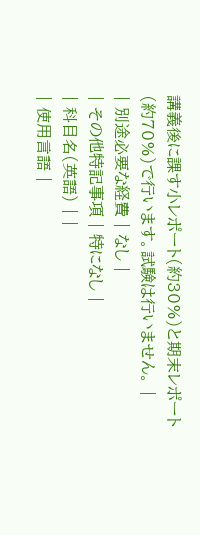講義後に課す小レポート(約30%)と期末レポート(約70%)で行います。試験は行いません。 |
| 別途必要な経費 | なし |
| その他特記事項 | 特になし |
| 科目名(英語) | |
| 使用言語 |